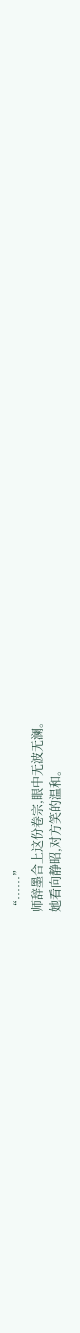“……”
师辞墨合上这份卷宗,眼中无波无澜。
她看向静昭,对方笑的温和。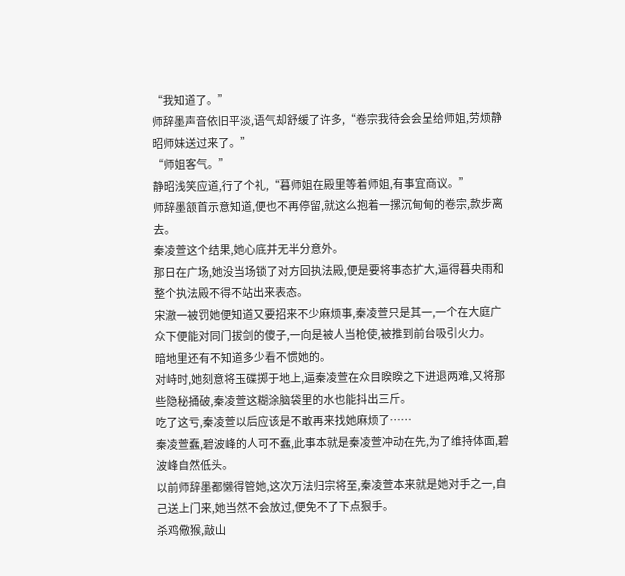“我知道了。”
师辞墨声音依旧平淡,语气却舒缓了许多,“卷宗我待会会呈给师姐,劳烦静昭师妹送过来了。”
“师姐客气。”
静昭浅笑应道,行了个礼,“暮师姐在殿里等着师姐,有事宜商议。”
师辞墨颔首示意知道,便也不再停留,就这么抱着一摞沉甸甸的卷宗,款步离去。
秦凌萱这个结果,她心底并无半分意外。
那日在广场,她没当场锁了对方回执法殿,便是要将事态扩大,逼得暮央雨和整个执法殿不得不站出来表态。
宋澈一被罚她便知道又要招来不少麻烦事,秦凌萱只是其一,一个在大庭广众下便能对同门拔剑的傻子,一向是被人当枪使,被推到前台吸引火力。
暗地里还有不知道多少看不惯她的。
对峙时,她刻意将玉碟掷于地上,逼秦凌萱在众目睽睽之下进退两难,又将那些隐秘捅破,秦凌萱这糊涂脑袋里的水也能抖出三斤。
吃了这亏,秦凌萱以后应该是不敢再来找她麻烦了……
秦凌萱蠢,碧波峰的人可不蠢,此事本就是秦凌萱冲动在先,为了维持体面,碧波峰自然低头。
以前师辞墨都懒得管她,这次万法归宗将至,秦凌萱本来就是她对手之一,自己送上门来,她当然不会放过,便免不了下点狠手。
杀鸡儆猴,敲山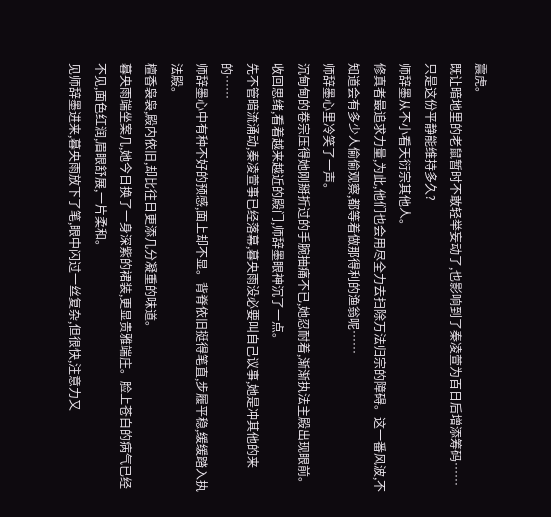震虎。
既让暗地里的老鼠暂时不敢轻举妄动了,也影响到了秦凌萱为百日后增添筹码……只是这份平静能维持多久?
师辞墨从不小看天衍宗其他人。
修真者最追求力量,为此,他们也会用尽全力去扫除万法归宗的障碍。这一番风波,不知道会有多少人偷偷观察,都等着做那得利的渔翁呢……
师辞墨心里冷笑了一声。
沉甸甸的卷宗压得她刚掰折过的手腕抽痛不已,她忍耐着,渐渐执法主殿出现眼前。
收回思绪,看着越来越近的殿门,师辞墨眼神沉了一点。
先不管暗流涌动,秦凌萱事已经落幕,暮央雨没必要叫自己议事,她是冲其他的来的……
师辞墨心中有种不好的预感,面上却不显。背脊依旧挺得笔直,步履平稳,缓缓踏入执法殿。
檀香袅袅,殿内依旧,却比往日更添几分凝重的味道。
暮央雨端坐案几,她今日换了一身深紫的裙装,更显贵雅端庄。脸上苍白的病气已经不见,面色红润,眉眼舒展,一片柔和。
见师辞墨进来,暮央雨放下了笔,眼中闪过一丝复杂,但很快,注意力又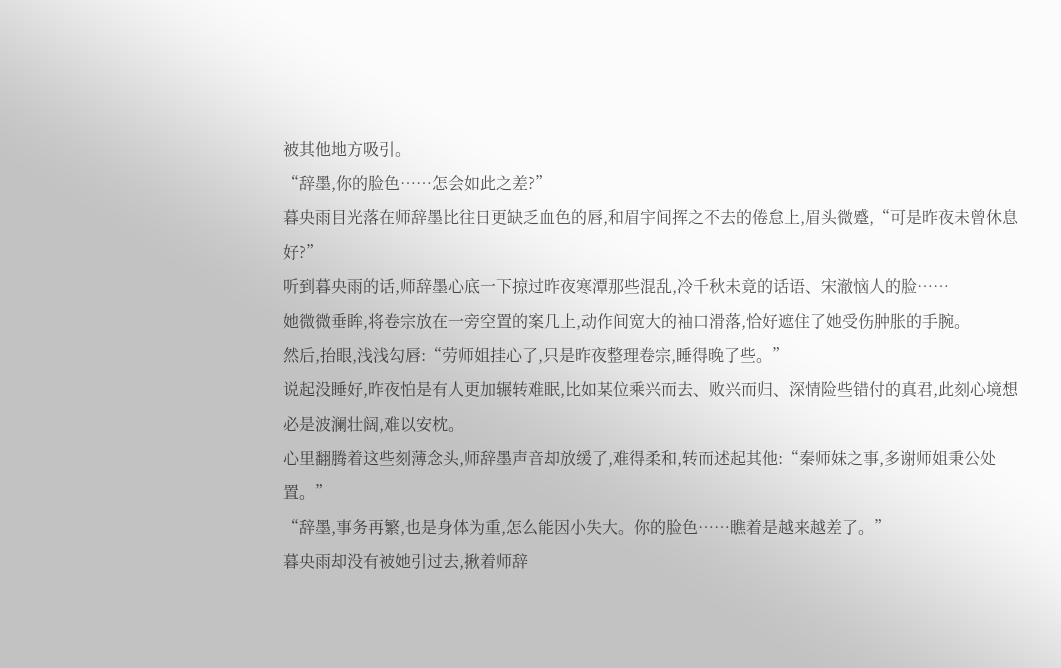被其他地方吸引。
“辞墨,你的脸色……怎会如此之差?”
暮央雨目光落在师辞墨比往日更缺乏血色的唇,和眉宇间挥之不去的倦怠上,眉头微蹙,“可是昨夜未曾休息好?”
听到暮央雨的话,师辞墨心底一下掠过昨夜寒潭那些混乱,冷千秋未竟的话语、宋澈恼人的脸……
她微微垂眸,将卷宗放在一旁空置的案几上,动作间宽大的袖口滑落,恰好遮住了她受伤肿胀的手腕。
然后,抬眼,浅浅勾唇:“劳师姐挂心了,只是昨夜整理卷宗,睡得晚了些。”
说起没睡好,昨夜怕是有人更加辗转难眠,比如某位乘兴而去、败兴而归、深情险些错付的真君,此刻心境想必是波澜壮阔,难以安枕。
心里翻腾着这些刻薄念头,师辞墨声音却放缓了,难得柔和,转而述起其他:“秦师妹之事,多谢师姐秉公处置。”
“辞墨,事务再繁,也是身体为重,怎么能因小失大。你的脸色……瞧着是越来越差了。”
暮央雨却没有被她引过去,揪着师辞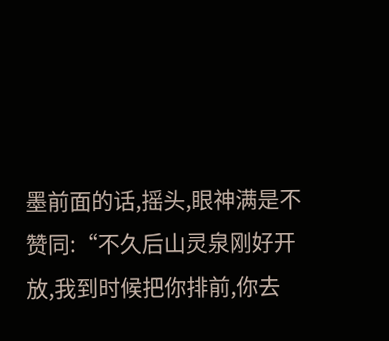墨前面的话,摇头,眼神满是不赞同:“不久后山灵泉刚好开放,我到时候把你排前,你去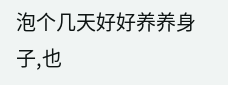泡个几天好好养养身子,也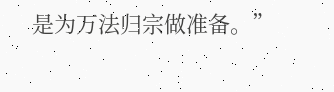是为万法归宗做准备。”